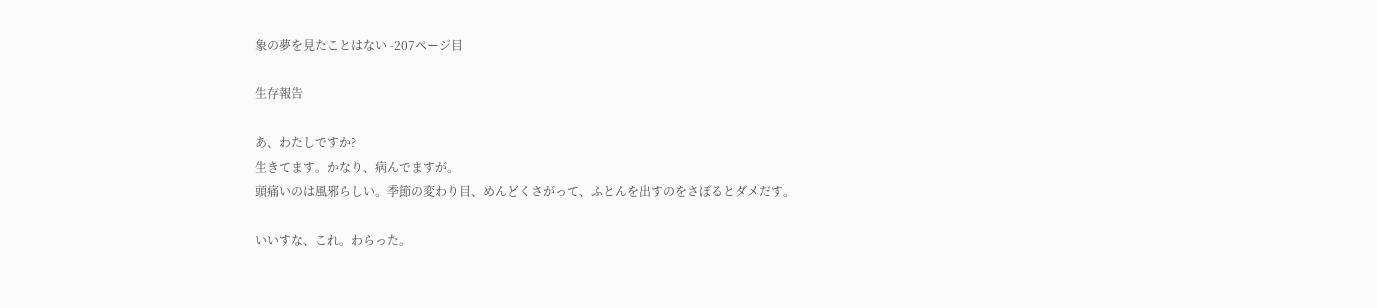象の夢を見たことはない -207ページ目

生存報告

あ、わたしですか?
生きてます。かなり、病んでますが。
頭痛いのは風邪らしい。季節の変わり目、めんどくさがって、ふとんを出すのをさぼるとダメだす。

いいすな、これ。わらった。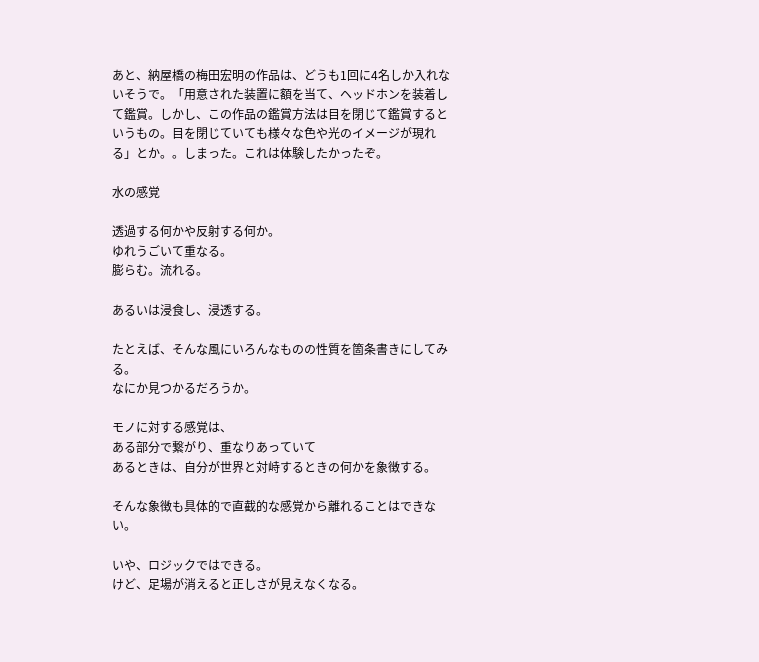あと、納屋橋の梅田宏明の作品は、どうも1回に4名しか入れないそうで。「用意された装置に額を当て、ヘッドホンを装着して鑑賞。しかし、この作品の鑑賞方法は目を閉じて鑑賞するというもの。目を閉じていても様々な色や光のイメージが現れる」とか。。しまった。これは体験したかったぞ。

水の感覚

透過する何かや反射する何か。
ゆれうごいて重なる。
膨らむ。流れる。

あるいは浸食し、浸透する。

たとえば、そんな風にいろんなものの性質を箇条書きにしてみる。
なにか見つかるだろうか。

モノに対する感覚は、
ある部分で繋がり、重なりあっていて
あるときは、自分が世界と対峙するときの何かを象徴する。

そんな象徴も具体的で直截的な感覚から離れることはできない。

いや、ロジックではできる。
けど、足場が消えると正しさが見えなくなる。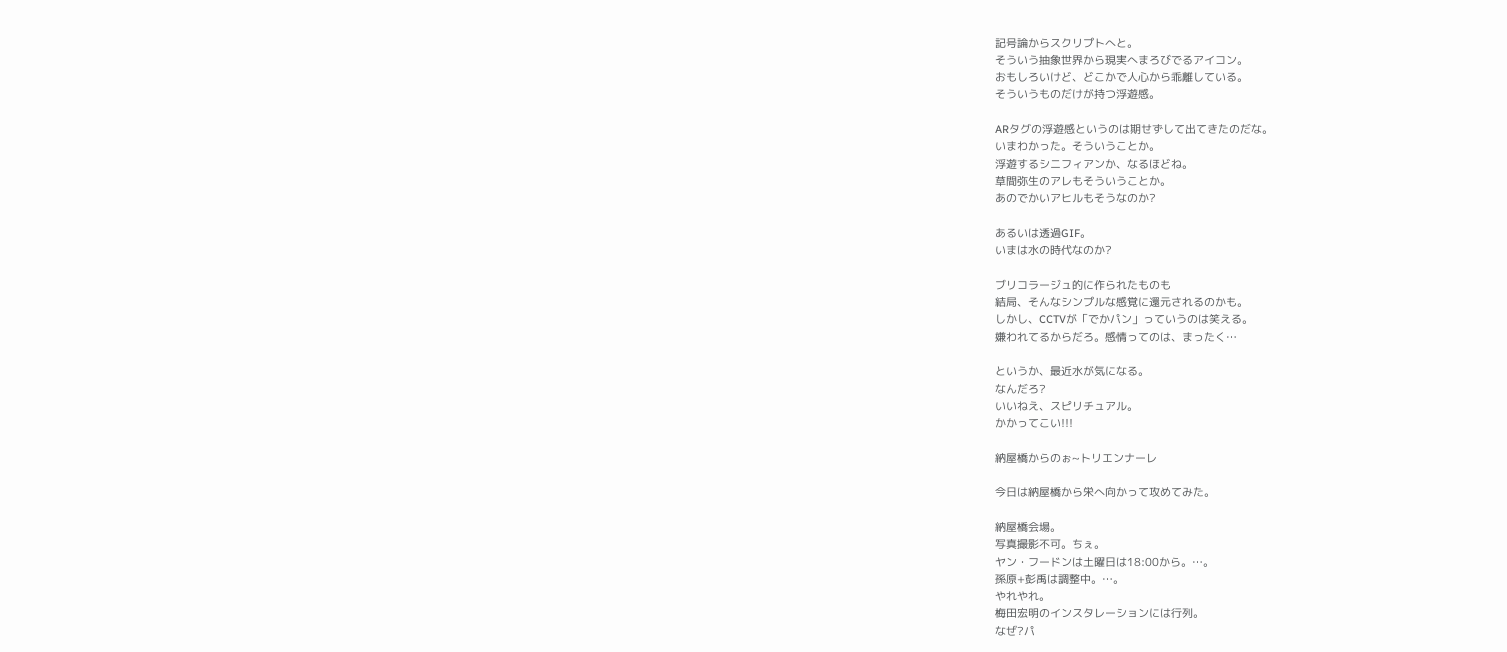記号論からスクリプトへと。
そういう抽象世界から現実へまろびでるアイコン。
おもしろいけど、どこかで人心から乖離している。
そういうものだけが持つ浮遊感。

ARタグの浮遊感というのは期せずして出てきたのだな。
いまわかった。そういうことか。
浮遊するシニフィアンか、なるほどね。
草間弥生のアレもそういうことか。
あのでかいアヒルもそうなのか?

あるいは透過GIF。
いまは水の時代なのか?

ブリコラージュ的に作られたものも
結局、そんなシンプルな感覚に還元されるのかも。
しかし、CCTVが「でかパン」っていうのは笑える。
嫌われてるからだろ。感情ってのは、まったく…

というか、最近水が気になる。
なんだろ?
いいねえ、スピリチュアル。
かかってこい!!!

納屋橋からのぉ~トリエンナーレ

今日は納屋橋から栄へ向かって攻めてみた。

納屋橋会場。
写真撮影不可。ちぇ。
ヤン・フードンは土曜日は18:00から。…。
孫原+彭禹は調整中。…。
やれやれ。
梅田宏明のインスタレーションには行列。
なぜ?パ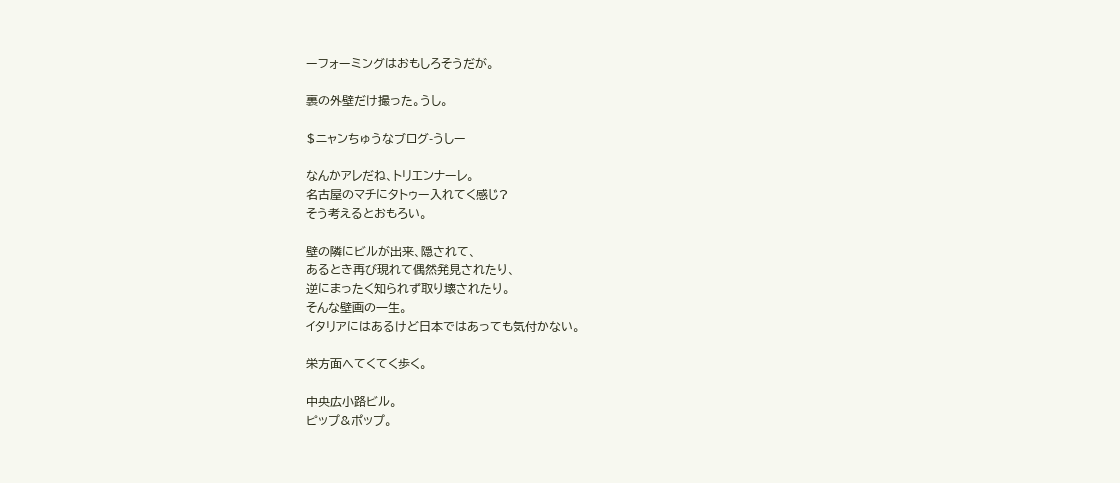ーフォーミングはおもしろそうだが。

裏の外壁だけ撮った。うし。

$ニャンちゅうなブログ-うしー

なんかアレだね、トリエンナーレ。
名古屋のマチにタトゥー入れてく感じ?
そう考えるとおもろい。

壁の隣にビルが出来、隠されて、
あるとき再び現れて偶然発見されたり、
逆にまったく知られず取り壊されたり。
そんな壁画の一生。
イタリアにはあるけど日本ではあっても気付かない。

栄方面へてくてく歩く。

中央広小路ビル。
ピップ&ポップ。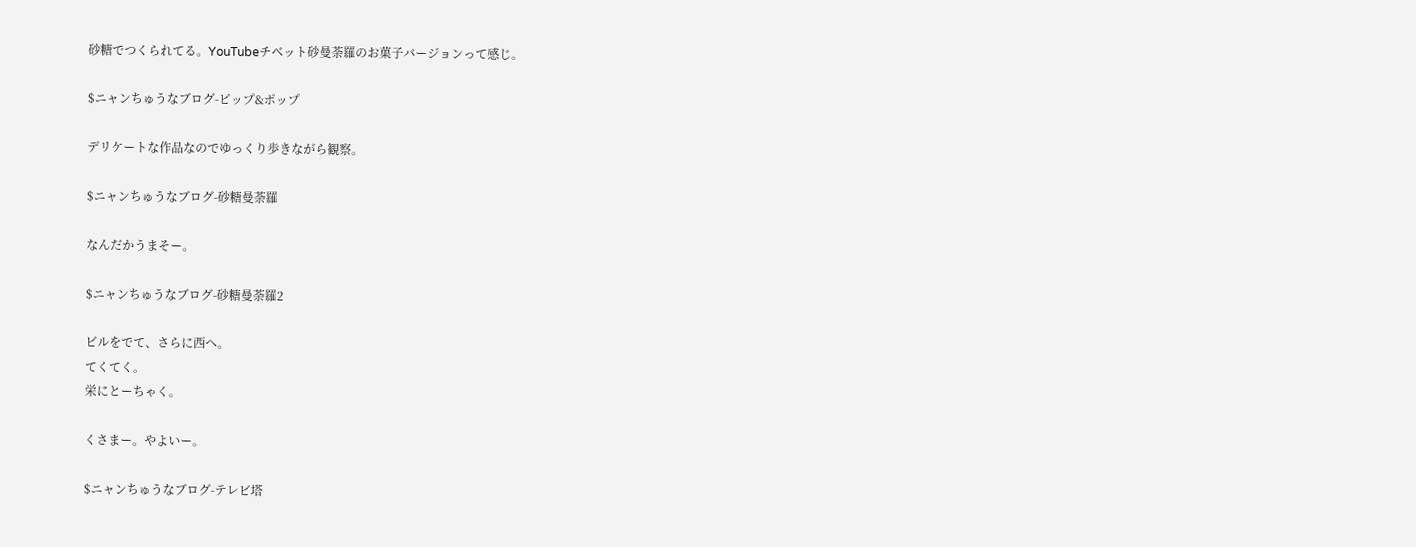砂糖でつくられてる。YouTubeチベット砂曼荼羅のお菓子バージョンって感じ。

$ニャンちゅうなブログ-ピップ&ポップ

デリケートな作品なのでゆっくり歩きながら観察。

$ニャンちゅうなブログ-砂糖曼荼羅

なんだかうまそー。

$ニャンちゅうなブログ-砂糖曼荼羅2

ビルをでて、さらに西へ。
てくてく。
栄にとーちゃく。

くさまー。やよいー。

$ニャンちゅうなブログ-テレビ塔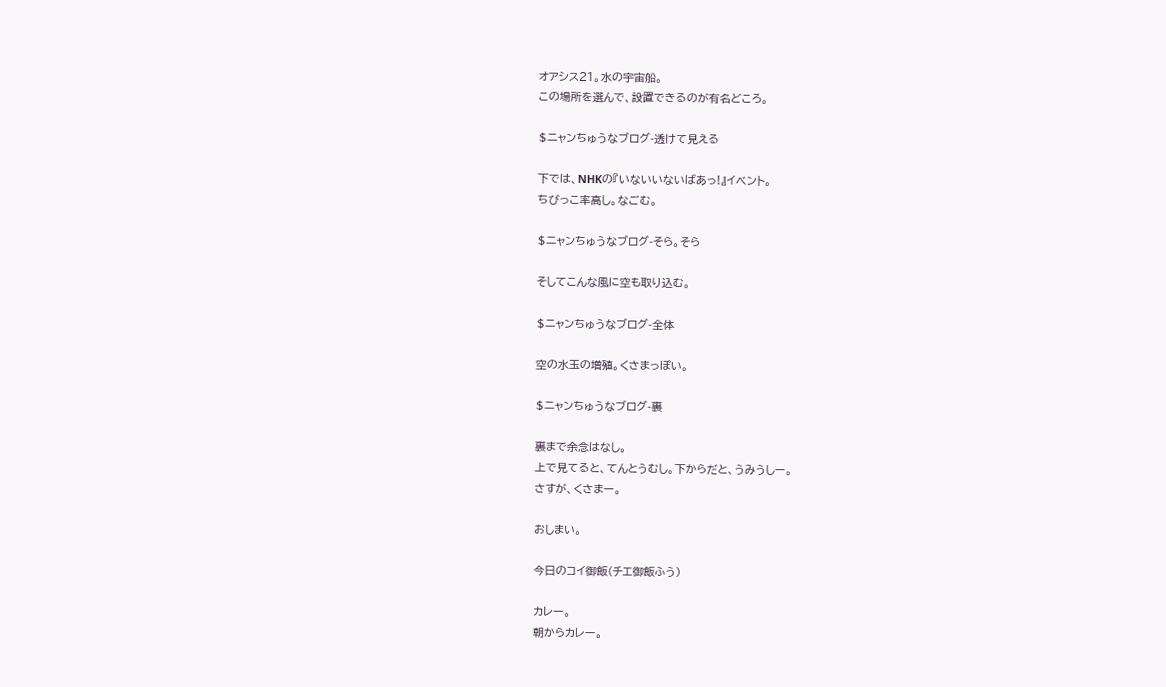オアシス21。水の宇宙船。
この場所を選んで、設置できるのが有名どころ。

$ニャンちゅうなブログ-透けて見える

下では、NHKの『いないいないばあっ!』イベント。
ちびっこ率高し。なごむ。

$ニャンちゅうなブログ-そら。そら

そしてこんな風に空も取り込む。

$ニャンちゅうなブログ-全体

空の水玉の増殖。くさまっぽい。

$ニャンちゅうなブログ-裏

裏まで余念はなし。
上で見てると、てんとうむし。下からだと、うみうしー。
さすが、くさまー。

おしまい。

今日のコイ御飯(チエ御飯ふう)

カレー。
朝からカレー。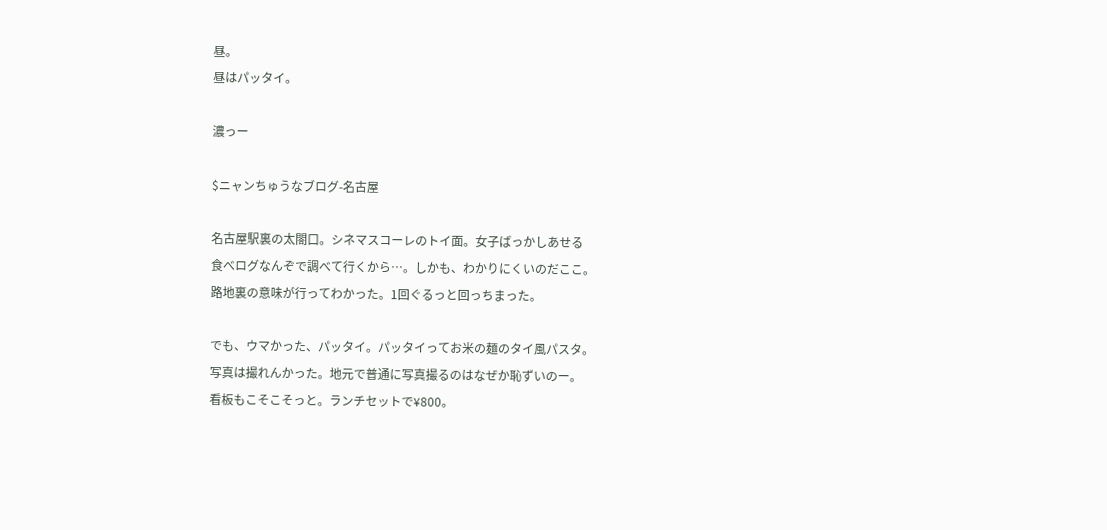昼。
昼はパッタイ。

濃っー

$ニャンちゅうなブログ-名古屋

名古屋駅裏の太閤口。シネマスコーレのトイ面。女子ばっかしあせる
食べログなんぞで調べて行くから…。しかも、わかりにくいのだここ。
路地裏の意味が行ってわかった。1回ぐるっと回っちまった。

でも、ウマかった、パッタイ。パッタイってお米の麺のタイ風パスタ。
写真は撮れんかった。地元で普通に写真撮るのはなぜか恥ずいのー。
看板もこそこそっと。ランチセットで¥800。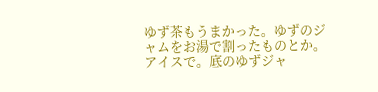ゆず茶もうまかった。ゆずのジャムをお湯で割ったものとか。
アイスで。底のゆずジャ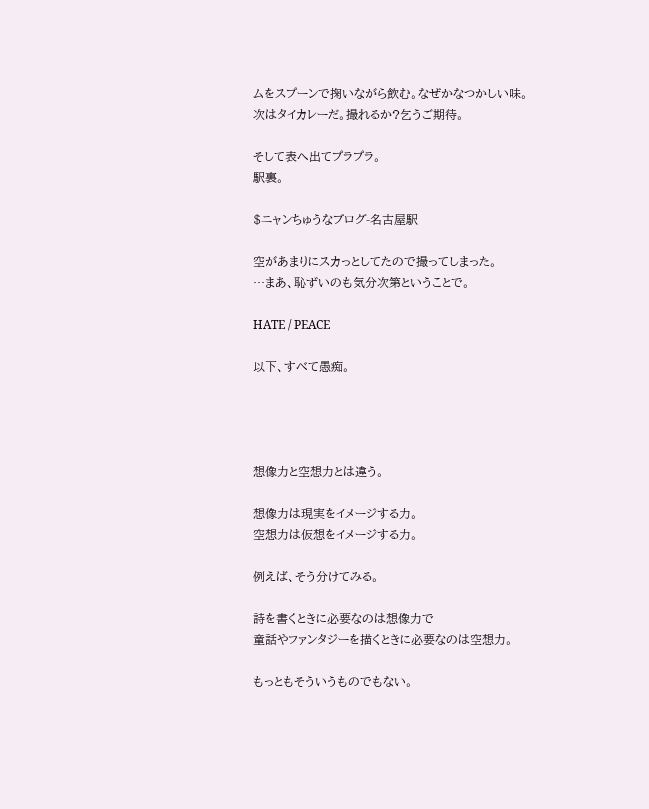ムをスプーンで掬いながら飲む。なぜかなつかしい味。
次はタイカレーだ。撮れるか?乞うご期待。

そして表へ出てプラプラ。
駅裏。

$ニャンちゅうなブログ-名古屋駅

空があまりにスカっとしてたので撮ってしまった。
…まあ、恥ずいのも気分次第ということで。

HATE / PEACE

以下、すべて愚痴。




想像力と空想力とは違う。

想像力は現実をイメージする力。
空想力は仮想をイメージする力。

例えば、そう分けてみる。

詩を書くときに必要なのは想像力で
童話やファンタジーを描くときに必要なのは空想力。

もっともそういうものでもない。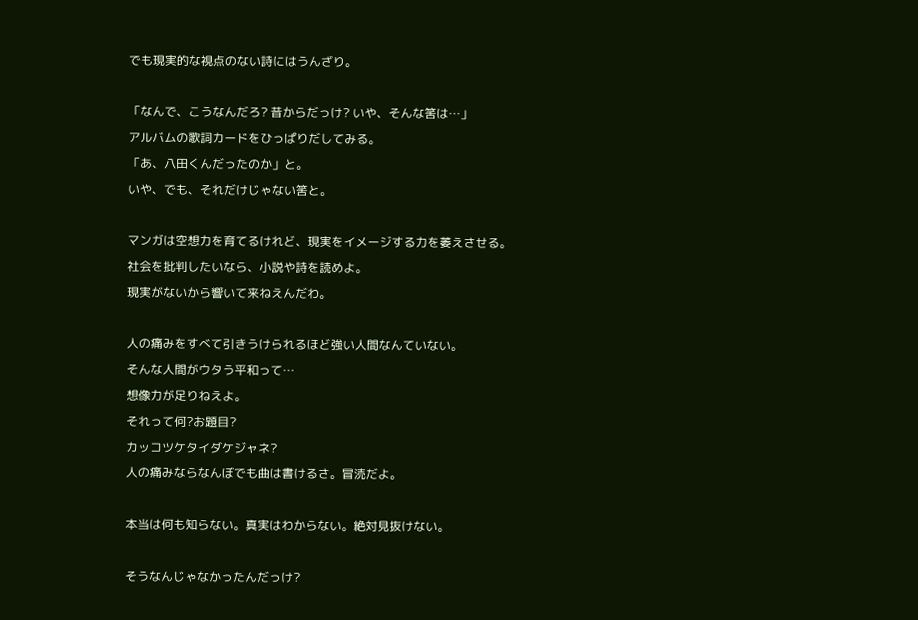でも現実的な視点のない詩にはうんざり。

「なんで、こうなんだろ? 昔からだっけ? いや、そんな筈は…」
アルバムの歌詞カードをひっぱりだしてみる。
「あ、八田くんだったのか」と。
いや、でも、それだけじゃない筈と。

マンガは空想力を育てるけれど、現実をイメージする力を萎えさせる。
社会を批判したいなら、小説や詩を読めよ。
現実がないから響いて来ねえんだわ。

人の痛みをすべて引きうけられるほど強い人間なんていない。
そんな人間がウタう平和って…
想像力が足りねえよ。
それって何?お題目?
カッコツケタイダケジャネ?
人の痛みならなんぼでも曲は書けるさ。冒涜だよ。

本当は何も知らない。真実はわからない。絶対見抜けない。

そうなんじゃなかったんだっけ?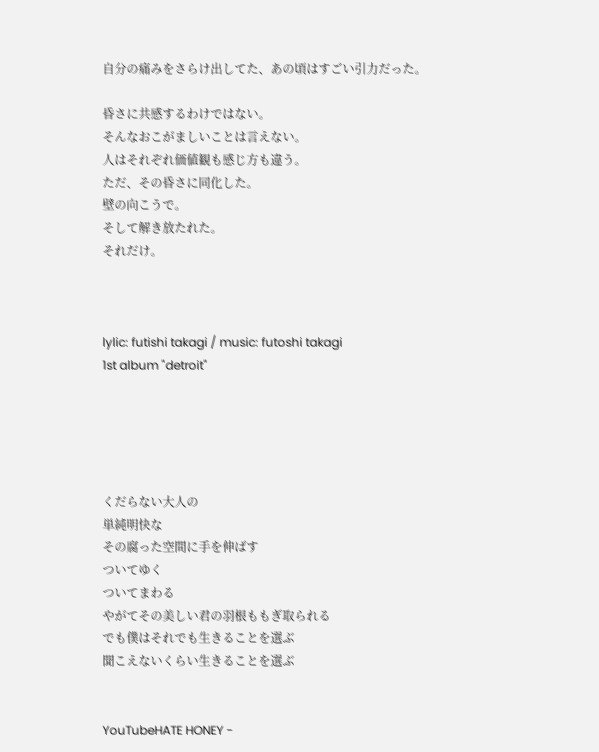自分の痛みをさらけ出してた、あの頃はすごい引力だった。

昏さに共感するわけではない。
そんなおこがましいことは言えない。
人はそれぞれ価値観も感じ方も違う。
ただ、その昏さに同化した。
壁の向こうで。
そして解き放たれた。
それだけ。



lylic: futishi takagi / music: futoshi takagi
1st album "detroit"





くだらない大人の
単純明快な
その腐った空間に手を伸ばす
ついてゆく
ついてまわる
やがてその美しい君の羽根ももぎ取られる
でも僕はそれでも生きることを選ぶ
聞こえないくらい生きることを選ぶ


YouTubeHATE HONEY -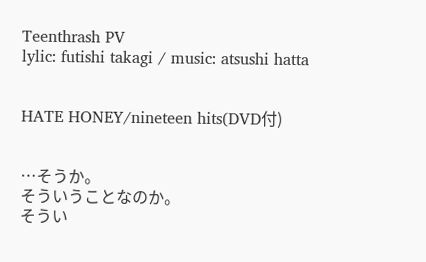Teenthrash PV
lylic: futishi takagi / music: atsushi hatta


HATE HONEY/nineteen hits(DVD付)


…そうか。
そういうことなのか。
そうい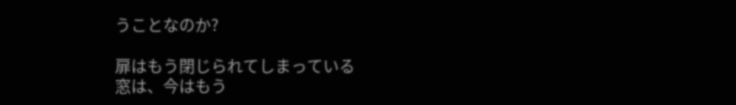うことなのか?

扉はもう閉じられてしまっている
窓は、今はもう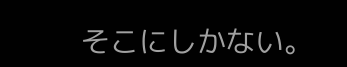そこにしかない。